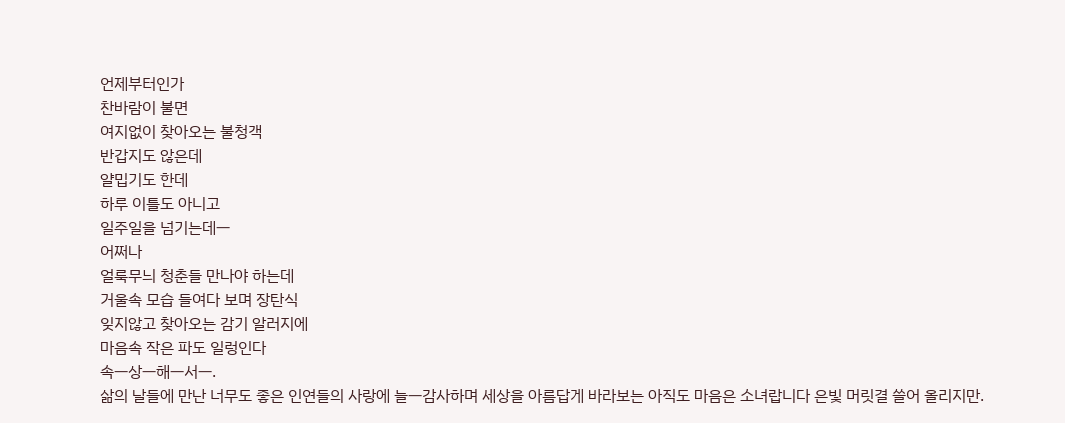언제부터인가
찬바람이 불면
여지없이 찾아오는 불청객
반갑지도 않은데
얄밉기도 한데
하루 이틀도 아니고
일주일을 넘기는데ㅡ
어쩌나
얼룩무늬 청춘들 만나야 하는데
거울속 모습 들여다 보며 장탄식
잊지않고 찾아오는 감기 알러지에
마음속 작은 파도 일렁인다
속ㅡ상ㅡ해ㅡ서ㅡ.
삶의 날들에 만난 너무도 좋은 인연들의 사랑에 늘ㅡ감사하며 세상을 아름답게 바라보는 아직도 마음은 소녀랍니다 은빛 머릿결 쓸어 올리지만.